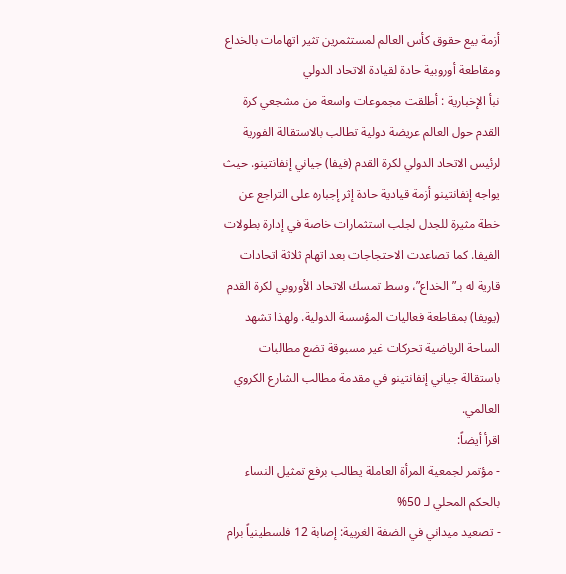أزمة بيع حقوق كأس العالم لمستثمرين تثير اتهامات بالخداع ومقاطعة أوروبية حادة لقيادة الاتحاد الدولي
نبأ الإخبارية : أطلقت مجموعات واسعة من مشجعي كرة القدم حول العالم عريضة دولية تطالب بالاستقالة الفورية لرئيس الاتحاد الدولي لكرة القدم (فيفا) جياني إنفانتينو. حيث يواجه إنفانتينو أزمة قيادية حادة إثر إجباره على التراجع عن خطة مثيرة للجدل لجلب استثمارات خاصة في إدارة بطولات الفيفا. كما تصاعدت الاحتجاجات بعد اتهام ثلاثة اتحادات قارية له بـ”الخداع”، وسط تمسك الاتحاد الأوروبي لكرة القدم (يويفا) بمقاطعة فعاليات المؤسسة الدولية. ولهذا تشهد الساحة الرياضية تحركات غير مسبوقة تضع مطالبات باستقالة جياني إنفانتينو في مقدمة مطالب الشارع الكروي العالمي.
اقرأ أيضاً:
- مؤتمر لجمعية المرأة العاملة يطالب برفع تمثيل النساء بالحكم المحلي لـ 50%
- تصعيد ميداني في الضفة الغربية: إصابة 12 فلسطينياً برام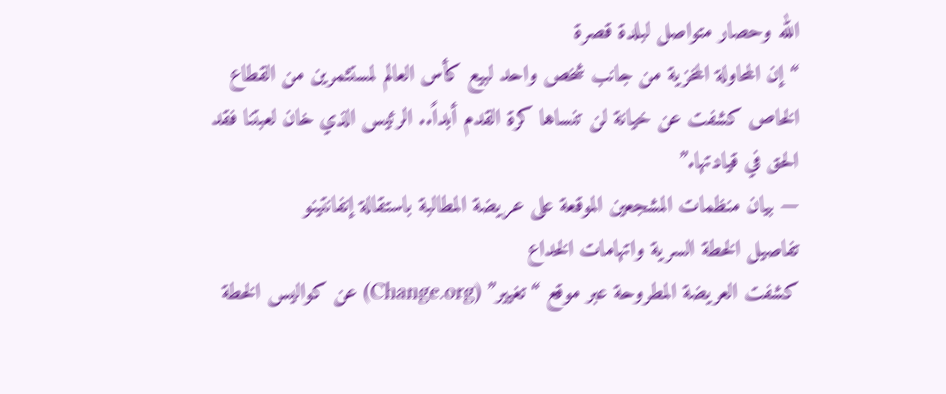الله وحصار متواصل لبلدة قصرة
“إن المحاولة المخزية من جانب شخص واحد لبيع كأس العالم لمستثمرين من القطاع الخاص كشفت عن خيانة لن تنساها كرة القدم أبداً.. الرئيس الذي خان لعبتنا فقد الحق في قيادتها.”
— بيان منظمات المشجعين الموقعة على عريضة المطالبة باستقالة إنفانتينو
تفاصيل الخطة السرية واتهامات الخداع
كشفت العريضة المطروحة عبر موقع “تغيير” (Change.org) عن كواليس الخطة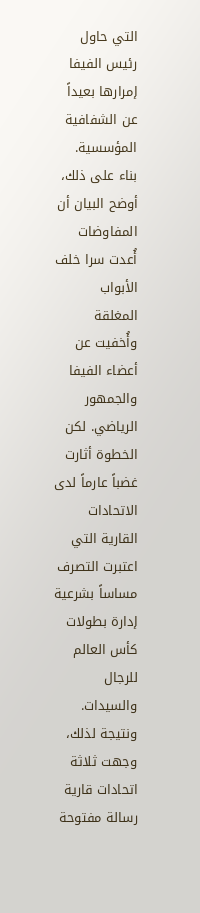التي حاول رئيس الفيفا إمرارها بعيداً عن الشفافية المؤسسية. بناء على ذلك، أوضح البيان أن المفاوضات أُعدت سرا خلف الأبواب المغلقة وأُخفيت عن أعضاء الفيفا والجمهور الرياضي. لكن الخطوة أثارت غضباً عارماً لدى الاتحادات القارية التي اعتبرت التصرف مساساً بشرعية إدارة بطولات كأس العالم للرجال والسيدات. ونتيجة لذلك، وجهت ثلاثة اتحادات قارية رسالة مفتوحة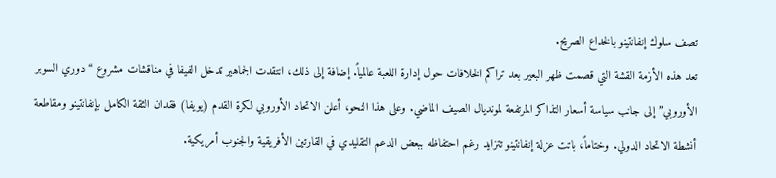تصف سلوك إنفانتينو بالخداع الصريح.
تعد هذه الأزمة القشة التي قصمت ظهر البعير بعد تراكم الخلافات حول إدارة اللعبة عالمياً. إضافة إلى ذلك، انتقدت الجماهير تدخل الفيفا في مناقشات مشروع “دوري السوبر الأوروبي” إلى جانب سياسة أسعار التذاكر المرتفعة لمونديال الصيف الماضي. وعلى هذا النحو، أعلن الاتحاد الأوروبي لكرة القدم (يويفا) فقدان الثقة الكامل بإنفانتينو ومقاطعة أنشطة الاتحاد الدولي. وختاماً، باتت عزلة إنفانتينو تتزايد رغم احتفاظه ببعض الدعم التقليدي في القارتين الأفريقية والجنوب أمريكية.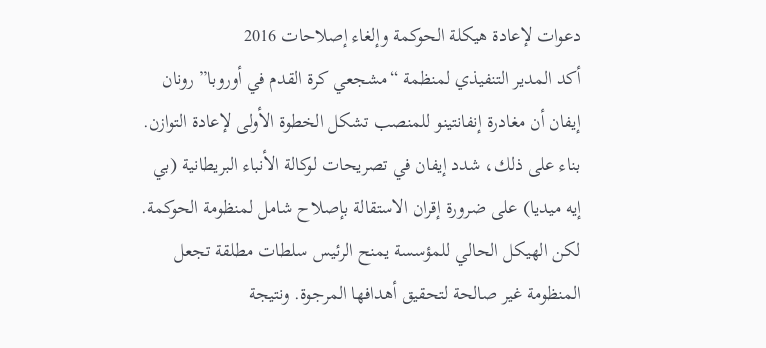دعوات لإعادة هيكلة الحوكمة وإلغاء إصلاحات 2016
أكد المدير التنفيذي لمنظمة “مشجعي كرة القدم في أوروبا” رونان إيفان أن مغادرة إنفانتينو للمنصب تشكل الخطوة الأولى لإعادة التوازن. بناء على ذلك، شدد إيفان في تصريحات لوكالة الأنباء البريطانية (بي إيه ميديا) على ضرورة إقران الاستقالة بإصلاح شامل لمنظومة الحوكمة. لكن الهيكل الحالي للمؤسسة يمنح الرئيس سلطات مطلقة تجعل المنظومة غير صالحة لتحقيق أهدافها المرجوة. ونتيجة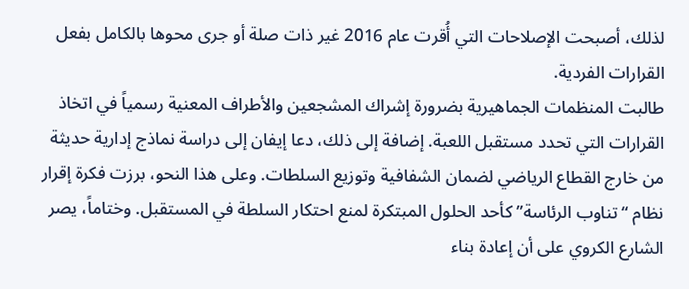لذلك، أصبحت الإصلاحات التي أُقرت عام 2016 غير ذات صلة أو جرى محوها بالكامل بفعل القرارات الفردية.
طالبت المنظمات الجماهيرية بضرورة إشراك المشجعين والأطراف المعنية رسمياً في اتخاذ القرارات التي تحدد مستقبل اللعبة. إضافة إلى ذلك، دعا إيفان إلى دراسة نماذج إدارية حديثة من خارج القطاع الرياضي لضمان الشفافية وتوزيع السلطات. وعلى هذا النحو، برزت فكرة إقرار نظام “تناوب الرئاسة” كأحد الحلول المبتكرة لمنع احتكار السلطة في المستقبل. وختاماً، يصر الشارع الكروي على أن إعادة بناء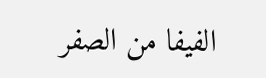الفيفا من الصفر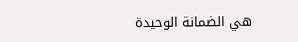هي الضمانة الوحيدة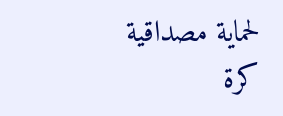لحماية مصداقية كرة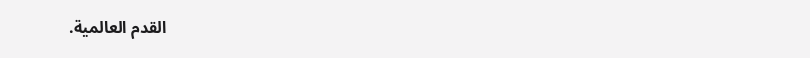القدم العالمية.